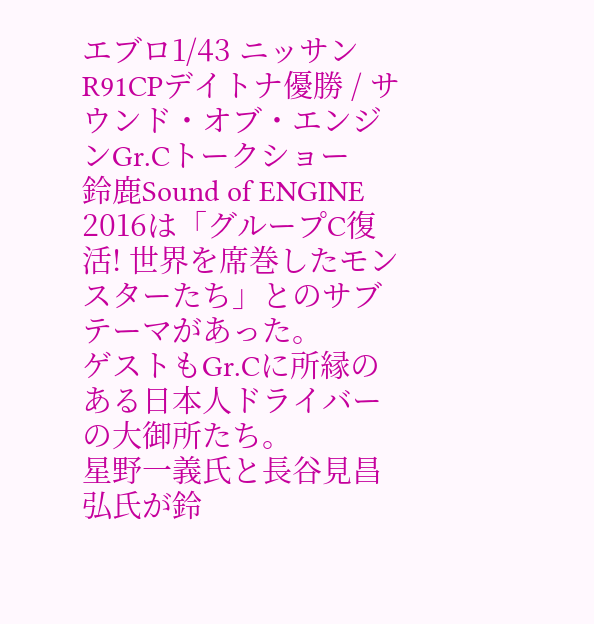エブロ1/43 ニッサンR91CPデイトナ優勝 / サウンド・オブ・エンジンGr.Cトークショー
鈴鹿Sound of ENGINE 2016は「グループC復活! 世界を席巻したモンスターたち」とのサブテーマがあった。
ゲストもGr.Cに所縁のある日本人ドライバーの大御所たち。
星野一義氏と長谷見昌弘氏が鈴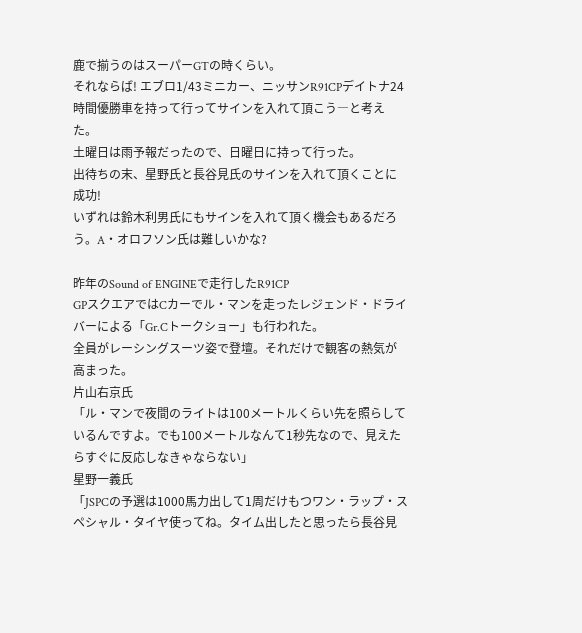鹿で揃うのはスーパーGTの時くらい。
それならば! エブロ1/43ミニカー、ニッサンR91CPデイトナ24時間優勝車を持って行ってサインを入れて頂こう―と考えた。
土曜日は雨予報だったので、日曜日に持って行った。
出待ちの末、星野氏と長谷見氏のサインを入れて頂くことに成功!
いずれは鈴木利男氏にもサインを入れて頂く機会もあるだろう。A・オロフソン氏は難しいかな?

昨年のSound of ENGINEで走行したR91CP
GPスクエアではCカーでル・マンを走ったレジェンド・ドライバーによる「Gr.Cトークショー」も行われた。
全員がレーシングスーツ姿で登壇。それだけで観客の熱気が高まった。
片山右京氏
「ル・マンで夜間のライトは100メートルくらい先を照らしているんですよ。でも100メートルなんて1秒先なので、見えたらすぐに反応しなきゃならない」
星野一義氏
「JSPCの予選は1000馬力出して1周だけもつワン・ラップ・スペシャル・タイヤ使ってね。タイム出したと思ったら長谷見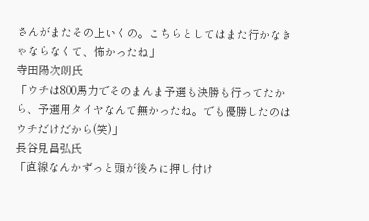さんがまたその上いくの。こちらとしてはまた行かなきゃならなくて、怖かったね」
寺田陽次朗氏
「ウチは800馬力でそのまんま予選も決勝も行ってたから、予選用タイヤなんて無かったね。でも優勝したのはウチだけだから(笑)」
長谷見昌弘氏
「直線なんかずっと頭が後ろに押し付け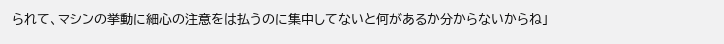られて、マシンの挙動に細心の注意をは払うのに集中してないと何があるか分からないからね」